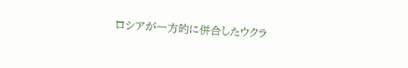ロシアが一方的に併合したウクラ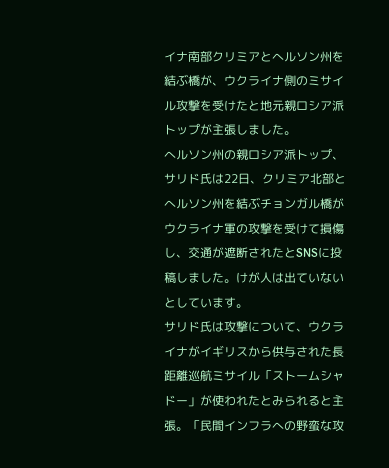イナ南部クリミアとへルソン州を結ぶ橋が、ウクライナ側のミサイル攻撃を受けたと地元親ロシア派トップが主張しました。
へルソン州の親ロシア派トップ、サリド氏は22日、クリミア北部とへルソン州を結ぶチョンガル橋がウクライナ軍の攻撃を受けて損傷し、交通が遮断されたとSNSに投稿しました。けが人は出ていないとしています。
サリド氏は攻撃について、ウクライナがイギリスから供与された長距離巡航ミサイル「ストームシャドー」が使われたとみられると主張。「民間インフラへの野蛮な攻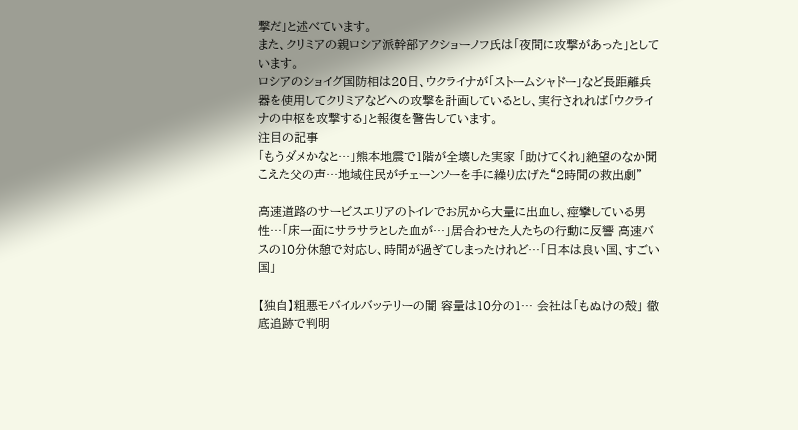撃だ」と述べています。
また、クリミアの親ロシア派幹部アクショーノフ氏は「夜間に攻撃があった」としています。
ロシアのショイグ国防相は20日、ウクライナが「ストームシャドー」など長距離兵器を使用してクリミアなどへの攻撃を計画しているとし、実行されれば「ウクライナの中枢を攻撃する」と報復を警告しています。
注目の記事
「もうダメかなと…」熊本地震で1階が全壊した実家 「助けてくれ」絶望のなか聞こえた父の声…地域住民がチェーンソーを手に繰り広げた“2時間の救出劇”

高速道路のサービスエリアのトイレでお尻から大量に出血し、痙攣している男性…「床一面にサラサラとした血が…」居合わせた人たちの行動に反響 高速バスの10分休憩で対応し、時間が過ぎてしまったけれど…「日本は良い国、すごい国」

【独自】粗悪モバイルバッテリーの闇 容量は10分の1… 会社は「もぬけの殻」 徹底追跡で判明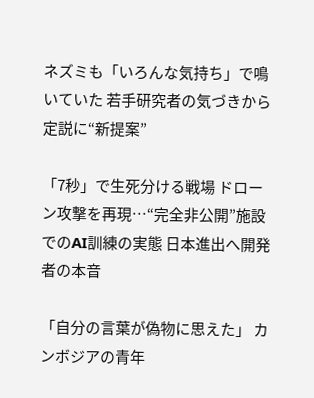ネズミも「いろんな気持ち」で鳴いていた 若手研究者の気づきから定説に“新提案”

「7秒」で生死分ける戦場 ドローン攻撃を再現…“完全非公開”施設でのAI訓練の実態 日本進出へ開発者の本音

「自分の言葉が偽物に思えた」 カンボジアの青年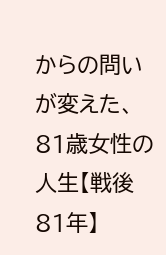からの問いが変えた、81歳女性の人生【戦後81年】